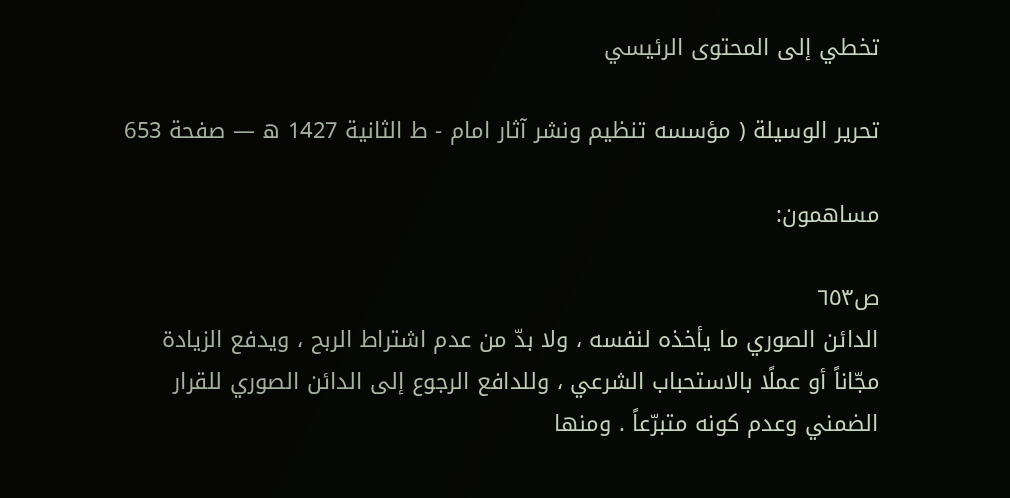تخطي إلى المحتوى الرئيسي

تحرير الوسيلة ( مؤسسه تنظيم ونشر آثار امام - ط الثانية 1427 ه — صفحة 653

مساهمون:

ص٦٥٣
الدائن الصوري ما يأخذه لنفسه ، ولا بدّ من عدم اشتراط الربح ، ويدفع الزيادة مجّاناً أو عملًا بالاستحباب الشرعي ، وللدافع الرجوع إلى الدائن الصوري للقرار الضمني وعدم كونه متبرّعاً . ومنها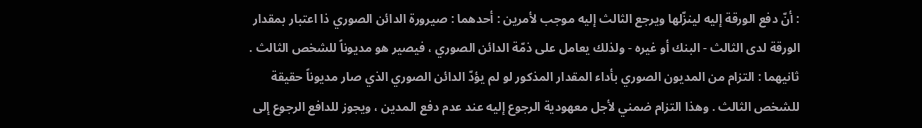: أنّ دفع الورقة إليه لينزّلها ويرجع الثالث إليه موجب لأمرين : أحدهما : صيرورة الدائن الصوري ذا اعتبار بمقدار الورقة لدى الثالث - البنك أو غيره - ولذلك يعامل على ذمّة الدائن الصوري ، فيصير هو مديوناً للشخص الثالث . ثانيهما : التزام من المديون الصوري بأداء المقدار المذكور لو لم يؤدّ الدائن الصوري الذي صار مديوناً حقيقة للشخص الثالث . وهذا التزام ضمني لأجل معهودية الرجوع إليه عند عدم دفع المدين ، ويجوز للدافع الرجوع إلى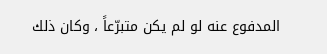المدفوع عنه لو لم يكن متبرّعاً ، وكان ذلك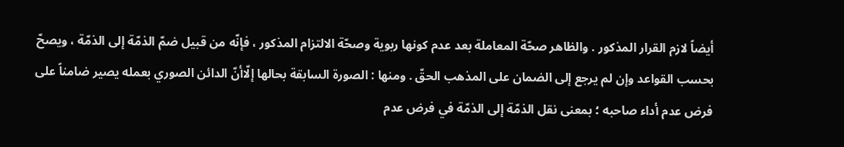أيضاً لازم القرار المذكور . والظاهر صحّة المعاملة بعد عدم كونها ربوية وصحّة الالتزام المذكور ، فإنّه من قبيل ضمّ الذمّة إلى الذمّة ، ويصحّ بحسب القواعد وإن لم يرجع إلى الضمان على المذهب الحقّ . ومنها : الصورة السابقة بحالها إلّاأنّ الدائن الصوري بعمله يصير ضامناً على فرض عدم أداء صاحبه ؛ بمعنى نقل الذمّة إلى الذمّة في فرض عدم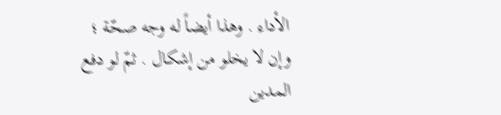الأداء . وهذا أيضاً له وجه صحّة ؛ وإن لا يخلو من إشكال . ثمّ لو دفع المدين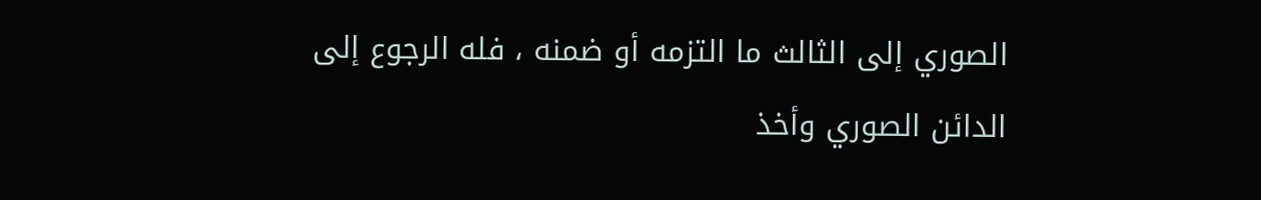الصوري إلى الثالث ما التزمه أو ضمنه ، فله الرجوع إلى الدائن الصوري وأخذ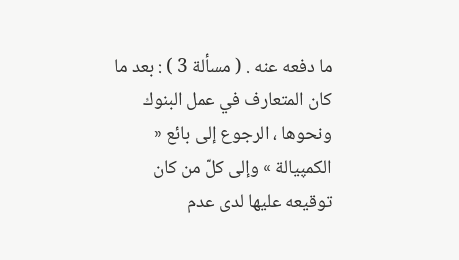ما دفعه عنه . ( مسألة 3 ) : بعد ما كان المتعارف في عمل البنوك ونحوها ، الرجوع إلى بائع « الكمپيالة » وإلى كلّ من كان توقيعه عليها لدى عدم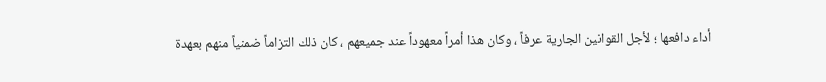أداء دافعها ؛ لأجل القوانين الجارية عرفاً ، وكان هذا أمراً معهوداً عند جميعهم ، كان ذلك التزاماً ضمنياً منهم بعهدة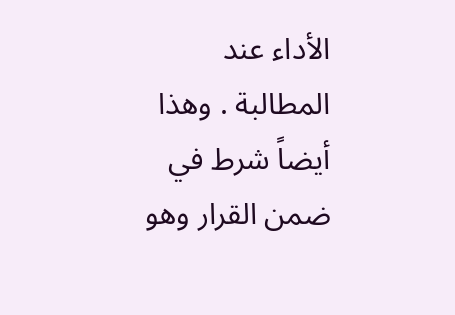الأداء عند المطالبة . وهذا أيضاً شرط في ضمن القرار وهو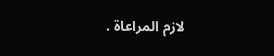لازم المراعاة .